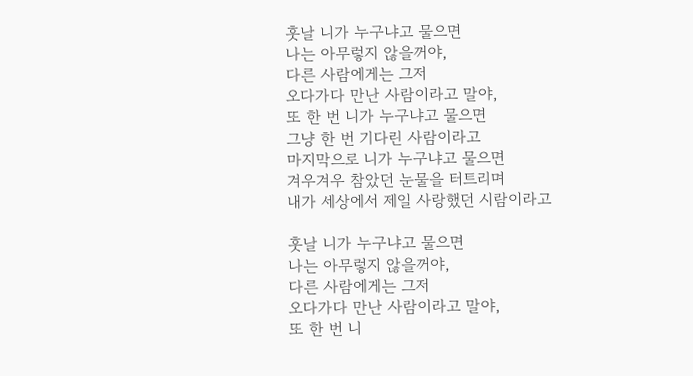훗날 니가 누구냐고 물으면
나는 아무렇지 않을꺼야,
다른 사람에게는 그저
오다가다 만난 사람이라고 말야,
또 한 번 니가 누구냐고 물으면
그냥 한 번 기다린 사람이라고
마지막으로 니가 누구냐고 물으면
겨우겨우 참았던 눈물을 터트리며
내가 세상에서 제일 사랑했던 시람이라고

훗날 니가 누구냐고 물으면
나는 아무렇지 않을꺼야,
다른 사람에게는 그저
오다가다 만난 사람이라고 말야,
또 한 번 니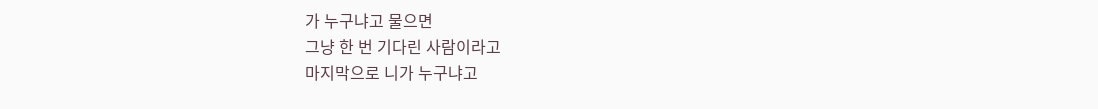가 누구냐고 물으면
그냥 한 번 기다린 사람이라고
마지막으로 니가 누구냐고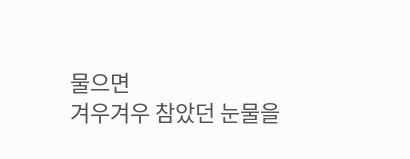물으면
겨우겨우 참았던 눈물을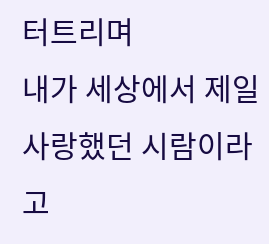터트리며
내가 세상에서 제일 사랑했던 시람이라고